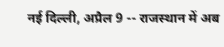नई दिल्ली, अप्रैल 9 -- राजस्थान में अब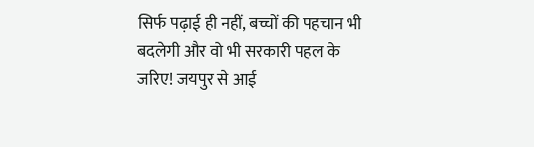सिर्फ पढ़ाई ही नहीं, बच्चों की पहचान भी बदलेगी और वो भी सरकारी पहल के जरिए! जयपुर से आई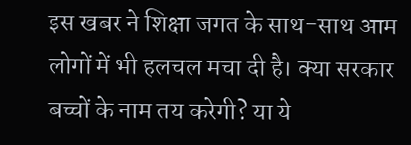इस खबर ने शिक्षा जगत के साथ-साथ आम लोगों में भी हलचल मचा दी है। क्या सरकार बच्चों के नाम तय करेगी? या ये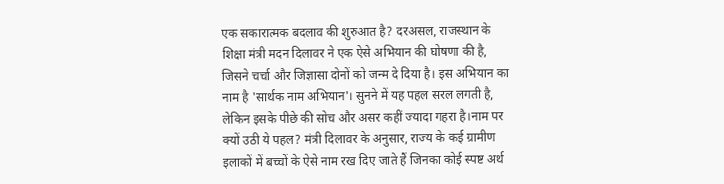एक सकारात्मक बदलाव की शुरुआत है? दरअसल, राजस्थान के शिक्षा मंत्री मदन दिलावर ने एक ऐसे अभियान की घोषणा की है, जिसने चर्चा और जिज्ञासा दोनों को जन्म दे दिया है। इस अभियान का नाम है 'सार्थक नाम अभियान'। सुनने में यह पहल सरल लगती है, लेकिन इसके पीछे की सोच और असर कहीं ज्यादा गहरा है।नाम पर क्यों उठी ये पहल? मंत्री दिलावर के अनुसार, राज्य के कई ग्रामीण इलाकों में बच्चों के ऐसे नाम रख दिए जाते हैं जिनका कोई स्पष्ट अर्थ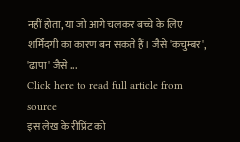नहीं होता, या जो आगे चलकर बच्चे के लिए शर्मिंदगी का कारण बन सकते हैं। जैसे 'कचुम्बर', 'ढापा' जैसे ...
Click here to read full article from source
इस लेख के रीप्रिंट को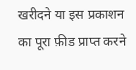खरीदने या इस प्रकाशन का पूरा फ़ीड प्राप्त करने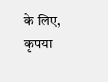के लिए, कृपया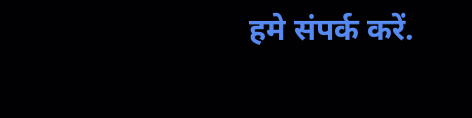हमे संपर्क करें.